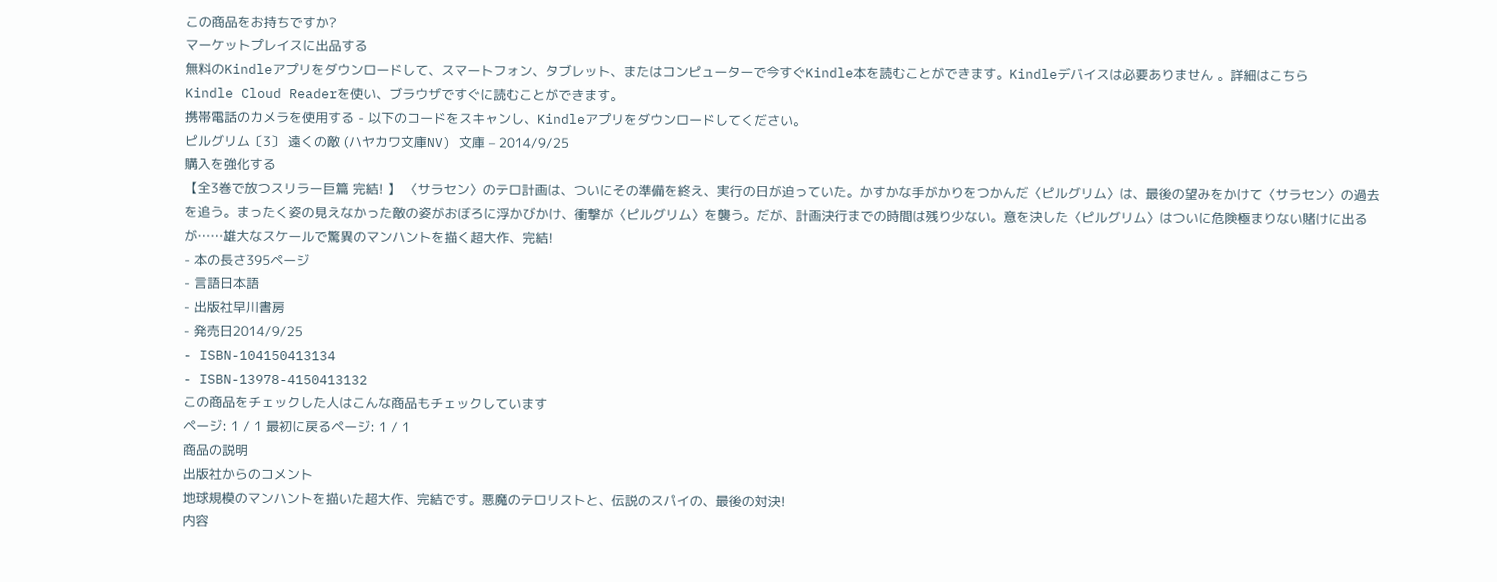この商品をお持ちですか?
マーケットプレイスに出品する
無料のKindleアプリをダウンロードして、スマートフォン、タブレット、またはコンピューターで今すぐKindle本を読むことができます。Kindleデバイスは必要ありません 。詳細はこちら
Kindle Cloud Readerを使い、ブラウザですぐに読むことができます。
携帯電話のカメラを使用する - 以下のコードをスキャンし、Kindleアプリをダウンロードしてください。
ピルグリム〔3〕 遠くの敵 (ハヤカワ文庫NV) 文庫 – 2014/9/25
購入を強化する
【全3巻で放つスリラー巨篇 完結! 】 〈サラセン〉のテロ計画は、ついにその準備を終え、実行の日が迫っていた。かすかな手がかりをつかんだ〈ピルグリム〉は、最後の望みをかけて〈サラセン〉の過去を追う。まったく姿の見えなかった敵の姿がおぼろに浮かびかけ、衝撃が〈ピルグリム〉を襲う。だが、計画決行までの時間は残り少ない。意を決した〈ピルグリム〉はついに危険極まりない賭けに出るが……雄大なスケールで驚異のマンハントを描く超大作、完結!
- 本の長さ395ページ
- 言語日本語
- 出版社早川書房
- 発売日2014/9/25
- ISBN-104150413134
- ISBN-13978-4150413132
この商品をチェックした人はこんな商品もチェックしています
ページ: 1 / 1 最初に戻るページ: 1 / 1
商品の説明
出版社からのコメント
地球規模のマンハントを描いた超大作、完結です。悪魔のテロリストと、伝説のスパイの、最後の対決!
内容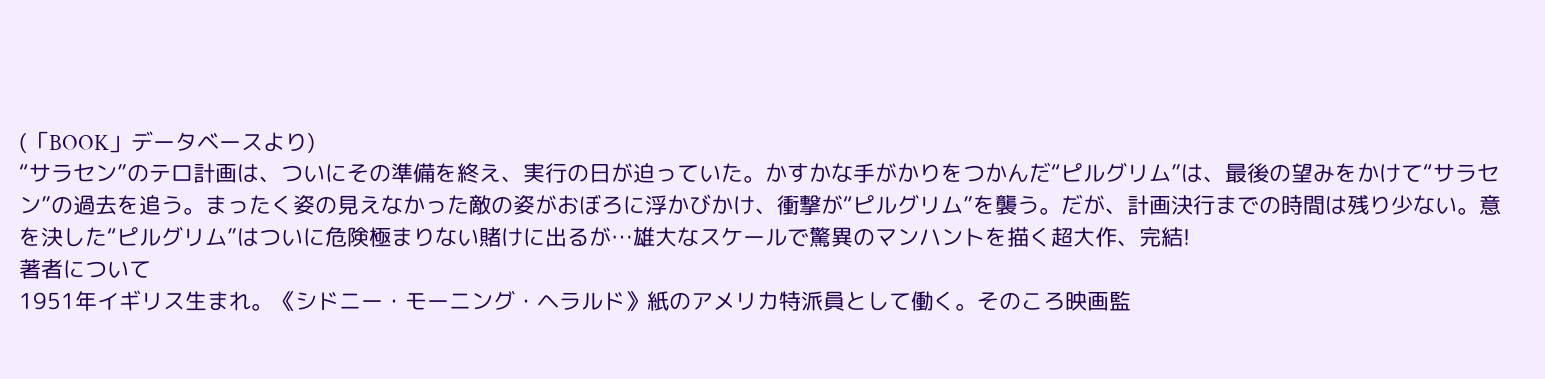(「BOOK」データベースより)
“サラセン”のテロ計画は、ついにその準備を終え、実行の日が迫っていた。かすかな手がかりをつかんだ“ピルグリム”は、最後の望みをかけて“サラセン”の過去を追う。まったく姿の見えなかった敵の姿がおぼろに浮かびかけ、衝撃が“ピルグリム”を襲う。だが、計画決行までの時間は残り少ない。意を決した“ピルグリム”はついに危険極まりない賭けに出るが…雄大なスケールで驚異のマンハントを描く超大作、完結!
著者について
1951年イギリス生まれ。《シドニー・モーニング・ヘラルド》紙のアメリカ特派員として働く。そのころ映画監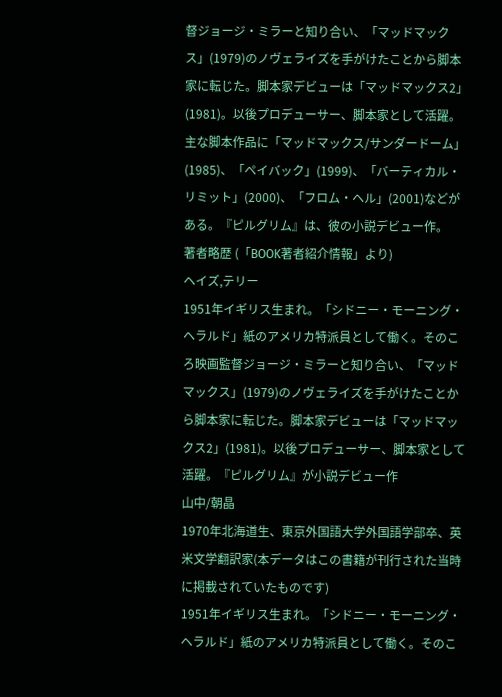督ジョージ・ミラーと知り合い、「マッドマックス」(1979)のノヴェライズを手がけたことから脚本家に転じた。脚本家デビューは「マッドマックス2」(1981)。以後プロデューサー、脚本家として活躍。主な脚本作品に「マッドマックス/サンダードーム」(1985)、「ペイバック」(1999)、「バーティカル・リミット」(2000)、「フロム・ヘル」(2001)などがある。『ピルグリム』は、彼の小説デビュー作。
著者略歴 (「BOOK著者紹介情報」より)
ヘイズ,テリー
1951年イギリス生まれ。「シドニー・モーニング・ヘラルド」紙のアメリカ特派員として働く。そのころ映画監督ジョージ・ミラーと知り合い、「マッドマックス」(1979)のノヴェライズを手がけたことから脚本家に転じた。脚本家デビューは「マッドマックス2」(1981)。以後プロデューサー、脚本家として活躍。『ピルグリム』が小説デビュー作
山中/朝晶
1970年北海道生、東京外国語大学外国語学部卒、英米文学翻訳家(本データはこの書籍が刊行された当時に掲載されていたものです)
1951年イギリス生まれ。「シドニー・モーニング・ヘラルド」紙のアメリカ特派員として働く。そのこ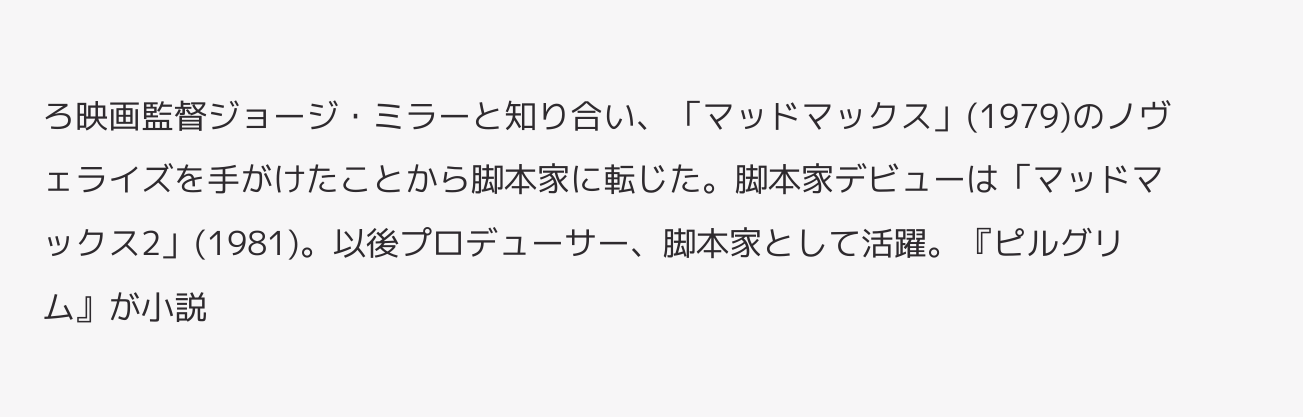ろ映画監督ジョージ・ミラーと知り合い、「マッドマックス」(1979)のノヴェライズを手がけたことから脚本家に転じた。脚本家デビューは「マッドマックス2」(1981)。以後プロデューサー、脚本家として活躍。『ピルグリム』が小説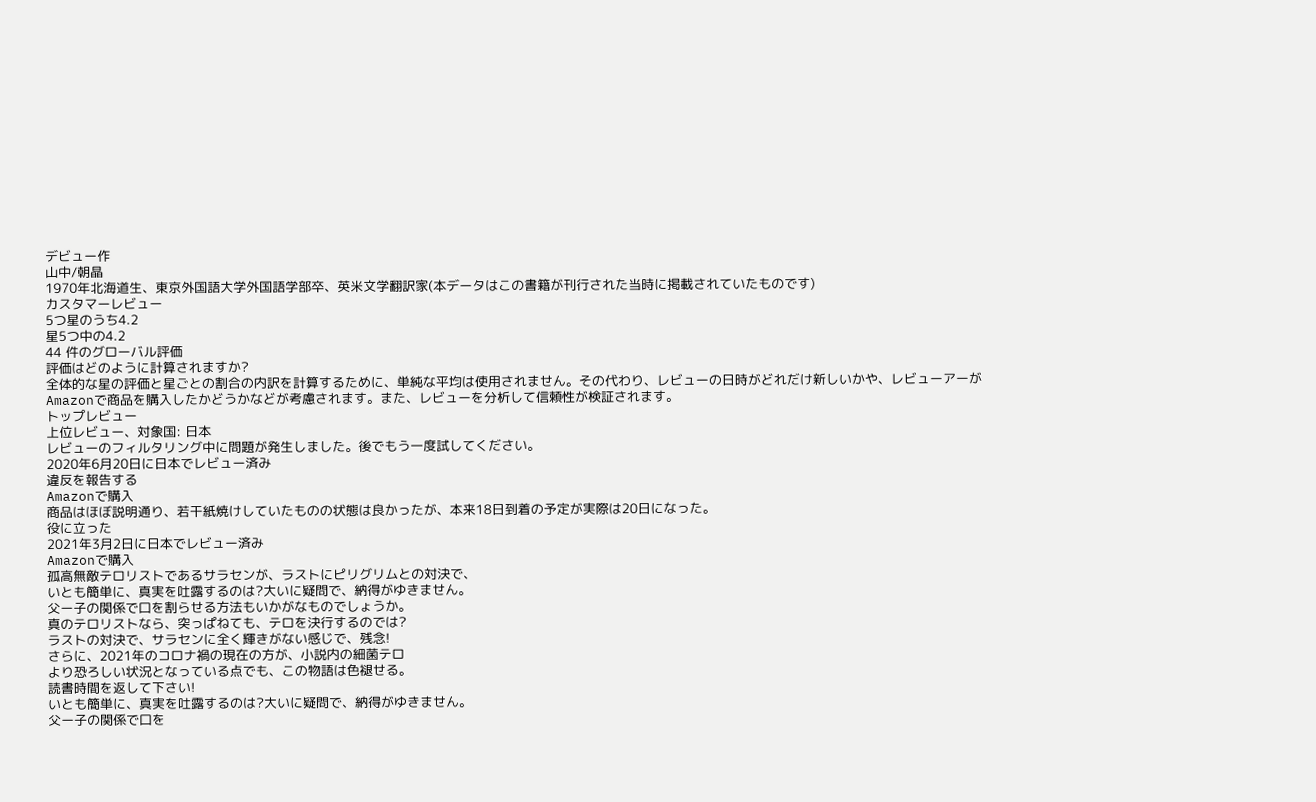デビュー作
山中/朝晶
1970年北海道生、東京外国語大学外国語学部卒、英米文学翻訳家(本データはこの書籍が刊行された当時に掲載されていたものです)
カスタマーレビュー
5つ星のうち4.2
星5つ中の4.2
44 件のグローバル評価
評価はどのように計算されますか?
全体的な星の評価と星ごとの割合の内訳を計算するために、単純な平均は使用されません。その代わり、レビューの日時がどれだけ新しいかや、レビューアーがAmazonで商品を購入したかどうかなどが考慮されます。また、レビューを分析して信頼性が検証されます。
トップレビュー
上位レビュー、対象国: 日本
レビューのフィルタリング中に問題が発生しました。後でもう一度試してください。
2020年6月20日に日本でレビュー済み
違反を報告する
Amazonで購入
商品はほぼ説明通り、若干紙焼けしていたものの状態は良かったが、本来18日到着の予定が実際は20日になった。
役に立った
2021年3月2日に日本でレビュー済み
Amazonで購入
孤高無敵テロリストであるサラセンが、ラストにピリグリムとの対決で、
いとも簡単に、真実を吐露するのは?大いに疑問で、納得がゆきません。
父ー子の関係で口を割らせる方法もいかがなものでしょうか。
真のテロリストなら、突っぱねても、テロを決行するのでは?
ラストの対決で、サラセンに全く輝きがない感じで、残念!
さらに、2021年のコロナ禍の現在の方が、小説内の細菌テロ
より恐ろしい状況となっている点でも、この物語は色褪せる。
読書時間を返して下さい!
いとも簡単に、真実を吐露するのは?大いに疑問で、納得がゆきません。
父ー子の関係で口を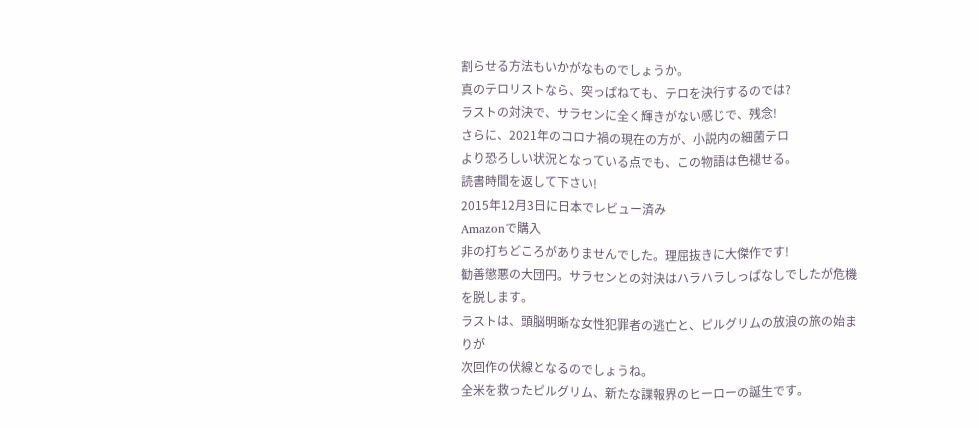割らせる方法もいかがなものでしょうか。
真のテロリストなら、突っぱねても、テロを決行するのでは?
ラストの対決で、サラセンに全く輝きがない感じで、残念!
さらに、2021年のコロナ禍の現在の方が、小説内の細菌テロ
より恐ろしい状況となっている点でも、この物語は色褪せる。
読書時間を返して下さい!
2015年12月3日に日本でレビュー済み
Amazonで購入
非の打ちどころがありませんでした。理屈抜きに大傑作です!
勧善懲悪の大団円。サラセンとの対決はハラハラしっぱなしでしたが危機を脱します。
ラストは、頭脳明晰な女性犯罪者の逃亡と、ピルグリムの放浪の旅の始まりが
次回作の伏線となるのでしょうね。
全米を救ったピルグリム、新たな諜報界のヒーローの誕生です。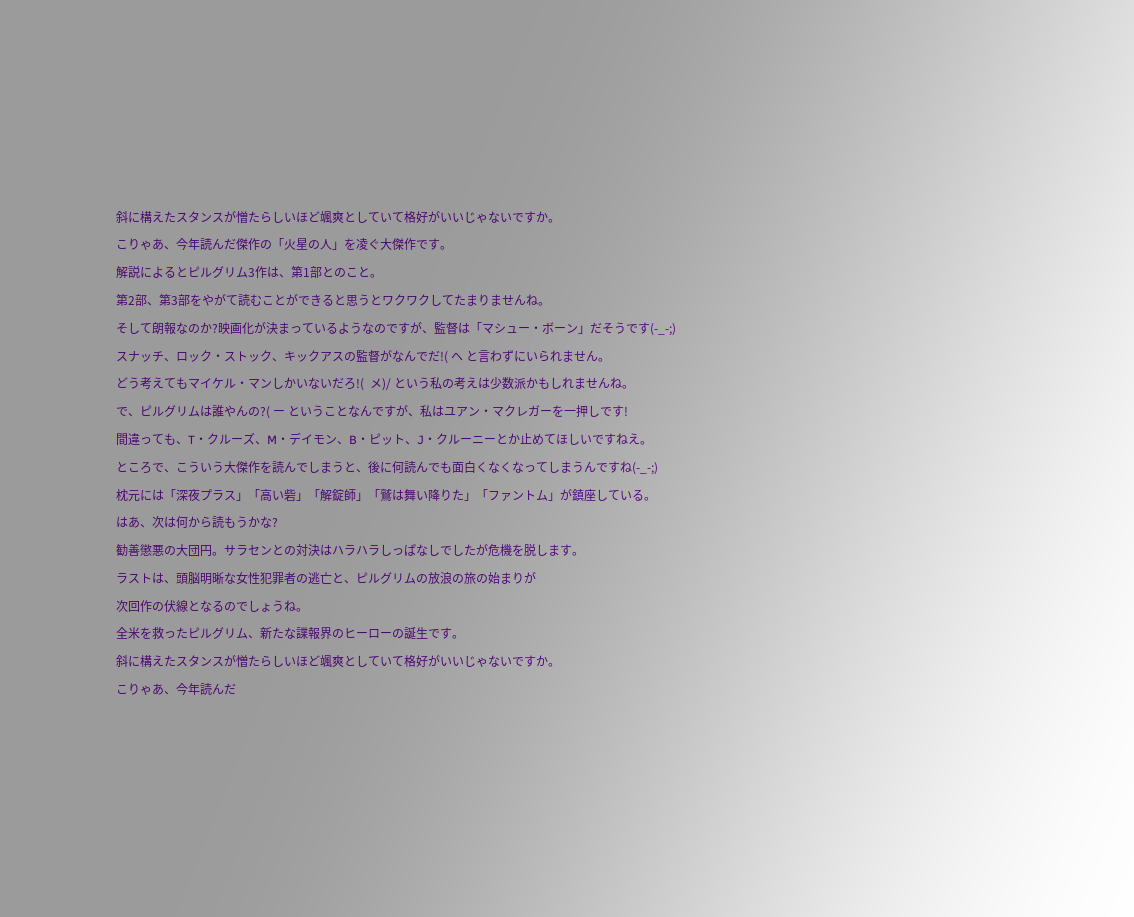斜に構えたスタンスが憎たらしいほど颯爽としていて格好がいいじゃないですか。
こりゃあ、今年読んだ傑作の「火星の人」を凌ぐ大傑作です。
解説によるとピルグリム3作は、第1部とのこと。
第2部、第3部をやがて読むことができると思うとワクワクしてたまりませんね。
そして朗報なのか?映画化が決まっているようなのですが、監督は「マシュー・ボーン」だそうです(-_-;)
スナッチ、ロック・ストック、キックアスの監督がなんでだ!( ヘ と言わずにいられません。
どう考えてもマイケル・マンしかいないだろ!(  メ)/ という私の考えは少数派かもしれませんね。
で、ピルグリムは誰やんの?( ー ということなんですが、私はユアン・マクレガーを一押しです!
間違っても、T・クルーズ、M・デイモン、B・ピット、J・クルーニーとか止めてほしいですねえ。
ところで、こういう大傑作を読んでしまうと、後に何読んでも面白くなくなってしまうんですね(-_-;)
枕元には「深夜プラス」「高い砦」「解錠師」「鷲は舞い降りた」「ファントム」が鎮座している。
はあ、次は何から読もうかな?
勧善懲悪の大団円。サラセンとの対決はハラハラしっぱなしでしたが危機を脱します。
ラストは、頭脳明晰な女性犯罪者の逃亡と、ピルグリムの放浪の旅の始まりが
次回作の伏線となるのでしょうね。
全米を救ったピルグリム、新たな諜報界のヒーローの誕生です。
斜に構えたスタンスが憎たらしいほど颯爽としていて格好がいいじゃないですか。
こりゃあ、今年読んだ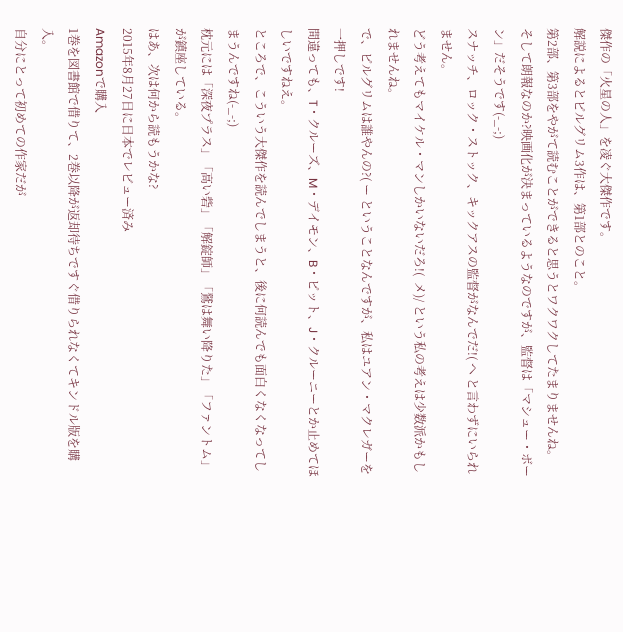傑作の「火星の人」を凌ぐ大傑作です。
解説によるとピルグリム3作は、第1部とのこと。
第2部、第3部をやがて読むことができると思うとワクワクしてたまりませんね。
そして朗報なのか?映画化が決まっているようなのですが、監督は「マシュー・ボーン」だそうです(-_-;)
スナッチ、ロック・ストック、キックアスの監督がなんでだ!( ヘ と言わずにいられません。
どう考えてもマイケル・マンしかいないだろ!(  メ)/ という私の考えは少数派かもしれませんね。
で、ピルグリムは誰やんの?( ー ということなんですが、私はユアン・マクレガーを一押しです!
間違っても、T・クルーズ、M・デイモン、B・ピット、J・クルーニーとか止めてほしいですねえ。
ところで、こういう大傑作を読んでしまうと、後に何読んでも面白くなくなってしまうんですね(-_-;)
枕元には「深夜プラス」「高い砦」「解錠師」「鷲は舞い降りた」「ファントム」が鎮座している。
はあ、次は何から読もうかな?
2015年8月27日に日本でレビュー済み
Amazonで購入
1巻を図書館で借りて、2巻以降が返却待ちですぐ借りられなくてキンドル版を購入。
自分にとって初めての作家だが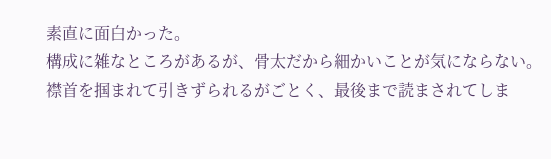素直に面白かった。
構成に雑なところがあるが、骨太だから細かいことが気にならない。
襟首を掴まれて引きずられるがごとく、最後まで読まされてしま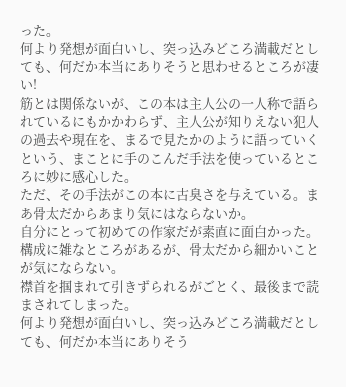った。
何より発想が面白いし、突っ込みどころ満載だとしても、何だか本当にありそうと思わせるところが凄い!
筋とは関係ないが、この本は主人公の一人称で語られているにもかかわらず、主人公が知りえない犯人の過去や現在を、まるで見たかのように語っていくという、まことに手のこんだ手法を使っているところに妙に感心した。
ただ、その手法がこの本に古臭さを与えている。まあ骨太だからあまり気にはならないか。
自分にとって初めての作家だが素直に面白かった。
構成に雑なところがあるが、骨太だから細かいことが気にならない。
襟首を掴まれて引きずられるがごとく、最後まで読まされてしまった。
何より発想が面白いし、突っ込みどころ満載だとしても、何だか本当にありそう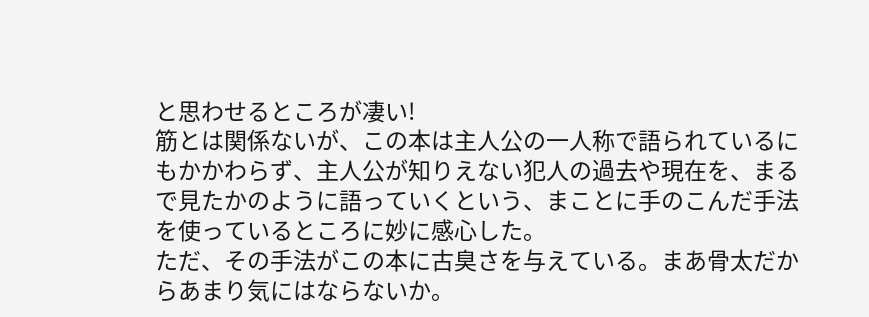と思わせるところが凄い!
筋とは関係ないが、この本は主人公の一人称で語られているにもかかわらず、主人公が知りえない犯人の過去や現在を、まるで見たかのように語っていくという、まことに手のこんだ手法を使っているところに妙に感心した。
ただ、その手法がこの本に古臭さを与えている。まあ骨太だからあまり気にはならないか。